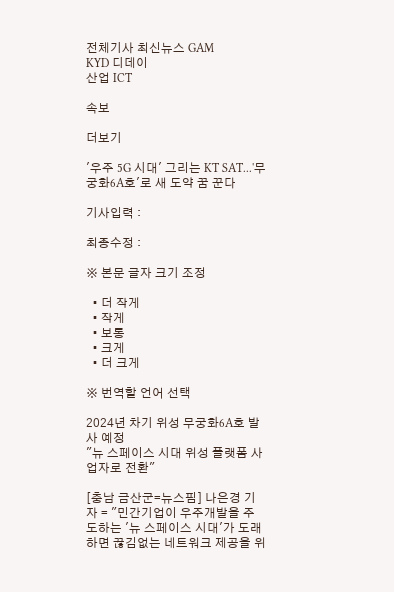전체기사 최신뉴스 GAM
KYD 디데이
산업 ICT

속보

더보기

'우주 5G 시대' 그리는 KT SAT...'무궁화6A호'로 새 도약 꿈 꾼다

기사입력 :

최종수정 :

※ 본문 글자 크기 조정

  • 더 작게
  • 작게
  • 보통
  • 크게
  • 더 크게

※ 번역할 언어 선택

2024년 차기 위성 무궁화6A호 발사 예정
"뉴 스페이스 시대 위성 플랫폼 사업자로 전환"

[충남 금산군=뉴스핌] 나은경 기자 = "민간기업이 우주개발을 주도하는 '뉴 스페이스 시대'가 도래하면 끊김없는 네트워크 제공을 위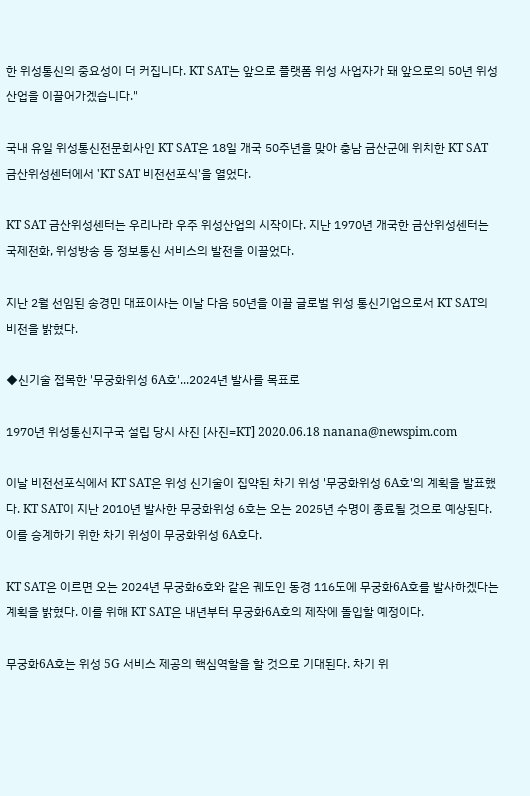한 위성통신의 중요성이 더 커집니다. KT SAT는 앞으로 플랫폼 위성 사업자가 돼 앞으로의 50년 위성산업을 이끌어가겠습니다."

국내 유일 위성통신전문회사인 KT SAT은 18일 개국 50주년을 맞아 충남 금산군에 위치한 KT SAT 금산위성센터에서 'KT SAT 비전선포식'을 열었다.

KT SAT 금산위성센터는 우리나라 우주 위성산업의 시작이다. 지난 1970년 개국한 금산위성센터는 국제전화, 위성방송 등 정보통신 서비스의 발전을 이끌었다.

지난 2월 선임된 송경민 대표이사는 이날 다음 50년을 이끌 글로벌 위성 통신기업으로서 KT SAT의 비전을 밝혔다.

◆신기술 접목한 '무궁화위성 6A호'...2024년 발사를 목표로

1970년 위성통신지구국 설립 당시 사진 [사진=KT] 2020.06.18 nanana@newspim.com

이날 비전선포식에서 KT SAT은 위성 신기술이 집약된 차기 위성 '무궁화위성 6A호'의 계획을 발표했다. KT SAT이 지난 2010년 발사한 무궁화위성 6호는 오는 2025년 수명이 종료될 것으로 예상된다. 이를 승계하기 위한 차기 위성이 무궁화위성 6A호다.

KT SAT은 이르면 오는 2024년 무궁화6호와 같은 궤도인 동경 116도에 무궁화6A호를 발사하겠다는 계획을 밝혔다. 이를 위해 KT SAT은 내년부터 무궁화6A호의 제작에 돌입할 예정이다.

무궁화6A호는 위성 5G 서비스 제공의 핵심역할을 할 것으로 기대된다. 차기 위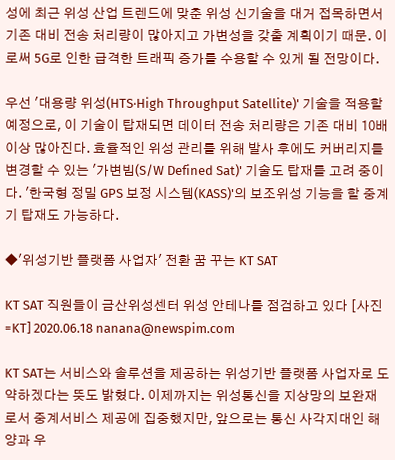성에 최근 위성 산업 트렌드에 맞춘 위성 신기술을 대거 접목하면서 기존 대비 전송 처리량이 많아지고 가변성을 갖출 계획이기 때문. 이로써 5G로 인한 급격한 트래픽 증가를 수용할 수 있게 될 전망이다.

우선 '대용량 위성(HTS·High Throughput Satellite)' 기술을 적용할 예정으로, 이 기술이 탑재되면 데이터 전송 처리량은 기존 대비 10배 이상 많아진다. 효율적인 위성 관리를 위해 발사 후에도 커버리지를 변경할 수 있는 '가변빔(S/W Defined Sat)' 기술도 탑재를 고려 중이다. '한국형 정밀 GPS 보정 시스템(KASS)'의 보조위성 기능을 할 중계기 탑재도 가능하다.

◆'위성기반 플랫폼 사업자' 전환 꿈 꾸는 KT SAT

KT SAT 직원들이 금산위성센터 위성 안테나를 점검하고 있다 [사진=KT] 2020.06.18 nanana@newspim.com

KT SAT는 서비스와 솔루션을 제공하는 위성기반 플랫폼 사업자로 도약하겠다는 뜻도 밝혔다. 이제까지는 위성통신을 지상망의 보완재로서 중계서비스 제공에 집중했지만, 앞으로는 통신 사각지대인 해양과 우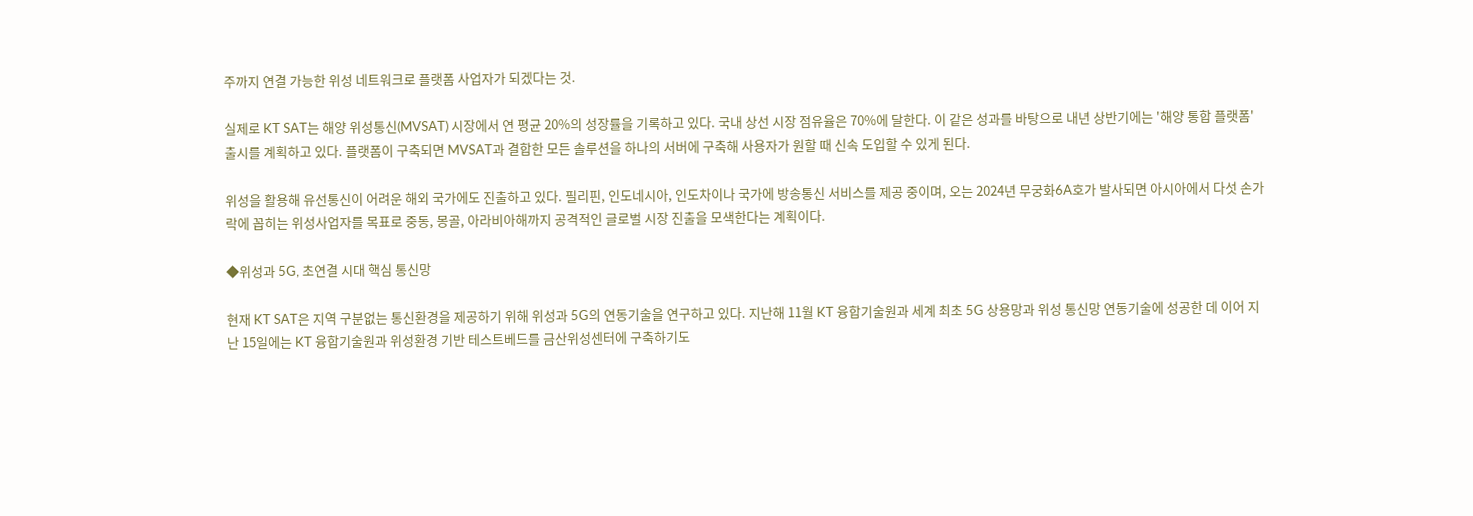주까지 연결 가능한 위성 네트워크로 플랫폼 사업자가 되겠다는 것.

실제로 KT SAT는 해양 위성통신(MVSAT) 시장에서 연 평균 20%의 성장률을 기록하고 있다. 국내 상선 시장 점유율은 70%에 달한다. 이 같은 성과를 바탕으로 내년 상반기에는 '해양 통합 플랫폼' 출시를 계획하고 있다. 플랫폼이 구축되면 MVSAT과 결합한 모든 솔루션을 하나의 서버에 구축해 사용자가 원할 때 신속 도입할 수 있게 된다.

위성을 활용해 유선통신이 어려운 해외 국가에도 진출하고 있다. 필리핀, 인도네시아, 인도차이나 국가에 방송통신 서비스를 제공 중이며, 오는 2024년 무궁화6A호가 발사되면 아시아에서 다섯 손가락에 꼽히는 위성사업자를 목표로 중동, 몽골, 아라비아해까지 공격적인 글로벌 시장 진출을 모색한다는 계획이다.

◆위성과 5G, 초연결 시대 핵심 통신망

현재 KT SAT은 지역 구분없는 통신환경을 제공하기 위해 위성과 5G의 연동기술을 연구하고 있다. 지난해 11월 KT 융합기술원과 세계 최초 5G 상용망과 위성 통신망 연동기술에 성공한 데 이어 지난 15일에는 KT 융합기술원과 위성환경 기반 테스트베드를 금산위성센터에 구축하기도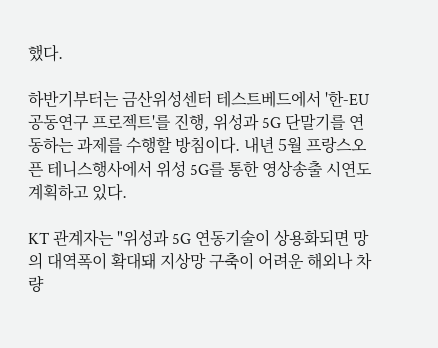했다.

하반기부터는 금산위성센터 테스트베드에서 '한-EU 공동연구 프로젝트'를 진행, 위성과 5G 단말기를 연동하는 과제를 수행할 방침이다. 내년 5월 프랑스오픈 테니스행사에서 위성 5G를 통한 영상송출 시연도 계획하고 있다.

KT 관계자는 "위성과 5G 연동기술이 상용화되면 망의 대역폭이 확대돼 지상망 구축이 어려운 해외나 차량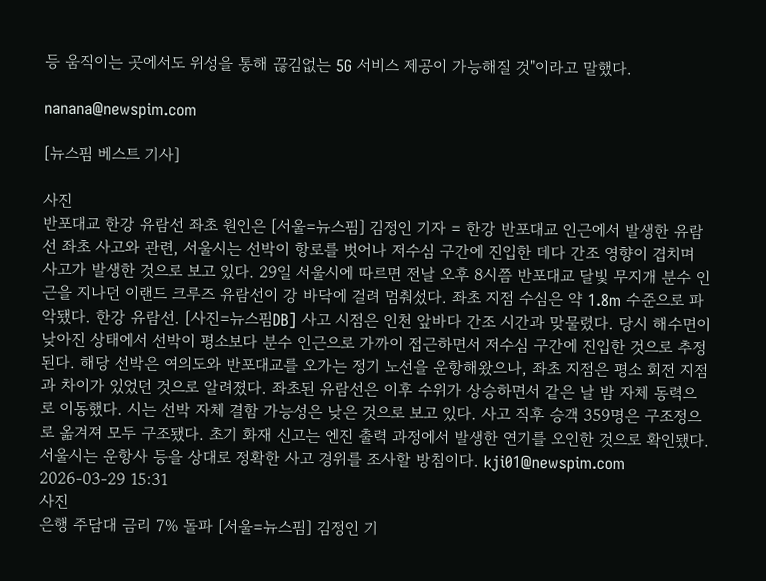등 움직이는 곳에서도 위성을 통해 끊김없는 5G 서비스 제공이 가능해질 것"이라고 말했다.

nanana@newspim.com

[뉴스핌 베스트 기사]

사진
반포대교 한강 유람선 좌초 원인은 [서울=뉴스핌] 김정인 기자 = 한강 반포대교 인근에서 발생한 유람선 좌초 사고와 관련, 서울시는 선박이 항로를 벗어나 저수심 구간에 진입한 데다 간조 영향이 겹치며 사고가 발생한 것으로 보고 있다. 29일 서울시에 따르면 전날 오후 8시쯤 반포대교 달빛 무지개 분수 인근을 지나던 이랜드 크루즈 유람선이 강 바닥에 걸려 멈춰섰다. 좌초 지점 수심은 약 1.8m 수준으로 파악됐다. 한강 유람선. [사진=뉴스핌DB] 사고 시점은 인천 앞바다 간조 시간과 맞물렸다. 당시 해수면이 낮아진 상태에서 선박이 평소보다 분수 인근으로 가까이 접근하면서 저수심 구간에 진입한 것으로 추정된다. 해당 선박은 여의도와 반포대교를 오가는 정기 노선을 운항해왔으나, 좌초 지점은 평소 회전 지점과 차이가 있었던 것으로 알려졌다. 좌초된 유람선은 이후 수위가 상승하면서 같은 날 밤 자체 동력으로 이동했다. 시는 선박 자체 결함 가능성은 낮은 것으로 보고 있다. 사고 직후 승객 359명은 구조정으로 옮겨져 모두 구조됐다. 초기 화재 신고는 엔진 출력 과정에서 발생한 연기를 오인한 것으로 확인됐다. 서울시는 운항사 등을 상대로 정확한 사고 경위를 조사할 방침이다. kji01@newspim.com 2026-03-29 15:31
사진
은행 주담대 금리 7% 돌파 [서울=뉴스핌] 김정인 기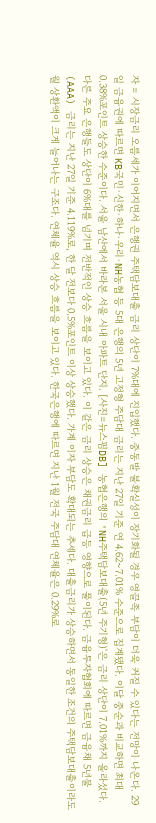자 = 시장금리 오름세가 이어지면서 은행권 주택담보대출 금리 상단이 7%대에 진입했다. 중동발 불확실성이 장기화될 경우 영끌족 부담이 더욱 커질 수 있다는 전망이 나온다. 29일 금융권에 따르면 KB국민·신한·하나·우리·NH농협 등 5대 은행의 5년 고정형 주담대 금리는 지난 27일 기준 연 4.62~7.01% 수준으로 집계됐다. 이달 중순과 비교하면 최대 0.38%포인트 상승한 수준이다. 서울 남산에서 바라본 서울 시내 아파트 단지. [사진=뉴스핌DB] 농협은행의 'NH주택담보대출(5년 주기형)'은 금리 상단이 7.01%까지 올라섰다. 다른 주요 은행들도 상단이 6%대를 넘기며 전반적인 상승 흐름을 보이고 있다. 이 같은 금리 상승은 채권금리 급등 영향으로 풀이된다. 금융투자협회에 따르면 금융채 5년물(AAA) 금리는 지난 27일 기준 4.119%로, 한 달 전보다 0.5%포인트 이상 상승했다. 가계 이자 부담도 확대되는 추세다. 대출금리가 상승하면서 동일한 조건의 주택담보대출이라도 월 상환액이 크게 늘어나는 구조다. 연체율 역시 상승 흐름을 보이고 있다. 한국은행에 따르면 지난 1월 전국 주담대 연체율은 0.29%로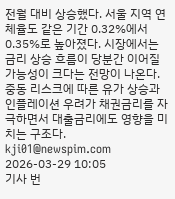전월 대비 상승했다. 서울 지역 연체율도 같은 기간 0.32%에서 0.35%로 높아졌다. 시장에서는 금리 상승 흐름이 당분간 이어질 가능성이 크다는 전망이 나온다. 중동 리스크에 따른 유가 상승과 인플레이션 우려가 채권금리를 자극하면서 대출금리에도 영향을 미치는 구조다. kji01@newspim.com 2026-03-29 10:05
기사 번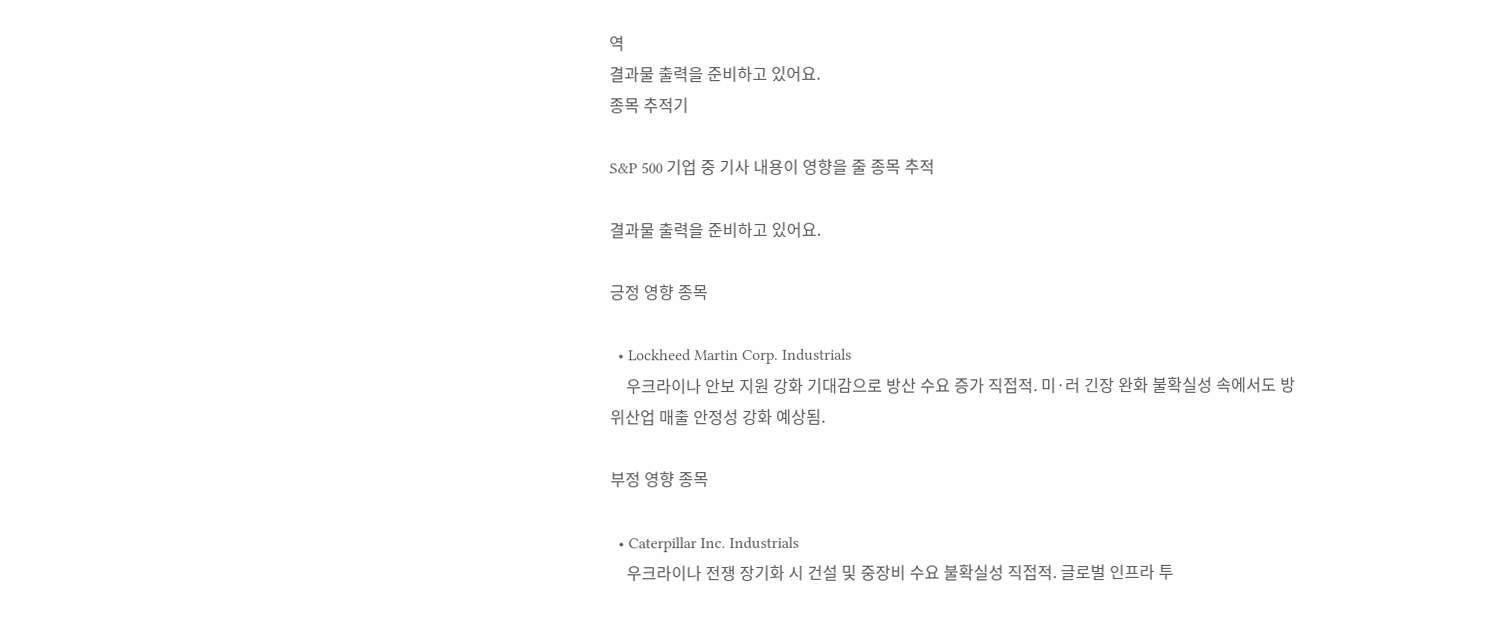역
결과물 출력을 준비하고 있어요.
종목 추적기

S&P 500 기업 중 기사 내용이 영향을 줄 종목 추적

결과물 출력을 준비하고 있어요.

긍정 영향 종목

  • Lockheed Martin Corp. Industrials
    우크라이나 안보 지원 강화 기대감으로 방산 수요 증가 직접적. 미·러 긴장 완화 불확실성 속에서도 방위산업 매출 안정성 강화 예상됨.

부정 영향 종목

  • Caterpillar Inc. Industrials
    우크라이나 전쟁 장기화 시 건설 및 중장비 수요 불확실성 직접적. 글로벌 인프라 투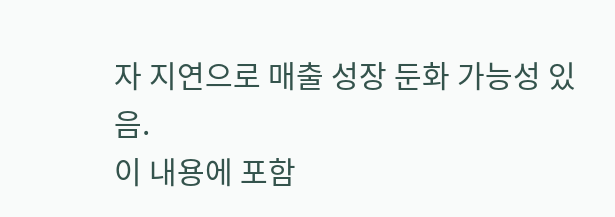자 지연으로 매출 성장 둔화 가능성 있음.
이 내용에 포함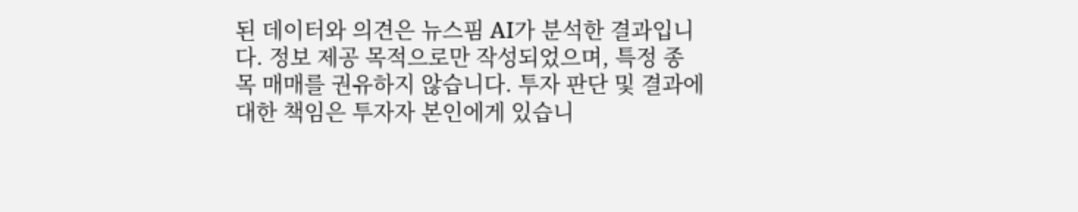된 데이터와 의견은 뉴스핌 AI가 분석한 결과입니다. 정보 제공 목적으로만 작성되었으며, 특정 종목 매매를 권유하지 않습니다. 투자 판단 및 결과에 대한 책임은 투자자 본인에게 있습니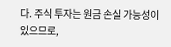다. 주식 투자는 원금 손실 가능성이 있으므로,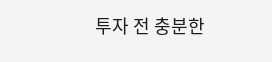투자 전 충분한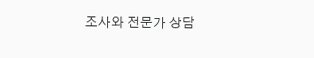조사와 전문가 상담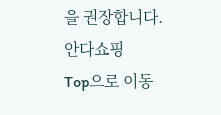을 권장합니다.
안다쇼핑
Top으로 이동